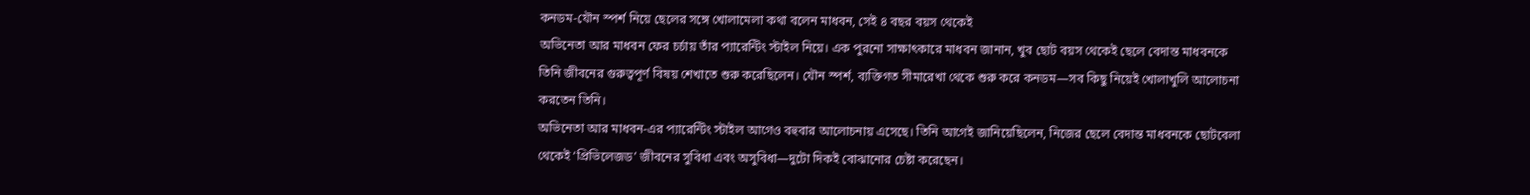কনডম-যৌন স্পর্শ নিয়ে ছেলের সঙ্গে খোলামেলা কথা বলেন মাধবন, সেই ৪ বছর বয়স থেকেই
অভিনেতা আর মাধবন ফের চর্চায় তাঁর প্যারেন্টিং স্টাইল নিয়ে। এক পুরনো সাক্ষাৎকারে মাধবন জানান, খুব ছোট বয়স থেকেই ছেলে বেদান্ত মাধবনকে তিনি জীবনের গুরুত্বপূর্ণ বিষয় শেখাতে শুরু করেছিলেন। যৌন স্পর্শ, ব্যক্তিগত সীমারেখা থেকে শুরু করে কনডম—সব কিছু নিয়েই খোলাখুলি আলোচনা করতেন তিনি।
অভিনেতা আর মাধবন-এর প্যারেন্টিং স্টাইল আগেও বহুবার আলোচনায় এসেছে। তিনি আগেই জানিয়েছিলেন, নিজের ছেলে বেদান্ত মাধবনকে ছোটবেলা থেকেই ‘প্রিভিলেজড’ জীবনের সুবিধা এবং অসুবিধা—দুটো দিকই বোঝানোর চেষ্টা করেছেন।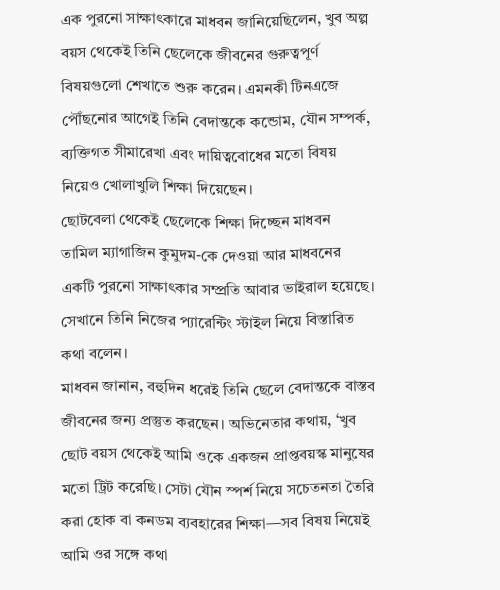এক পুরনো সাক্ষাৎকারে মাধবন জানিয়েছিলেন, খুব অল্প বয়স থেকেই তিনি ছেলেকে জীবনের গুরুত্বপূর্ণ বিষয়গুলো শেখাতে শুরু করেন। এমনকী টিনএজে পৌঁছনোর আগেই তিনি বেদান্তকে কন্ডোম, যৌন সম্পর্ক, ব্যক্তিগত সীমারেখা এবং দায়িত্ববোধের মতো বিষয় নিয়েও খোলাখুলি শিক্ষা দিয়েছেন।
ছোটবেলা থেকেই ছেলেকে শিক্ষা দিচ্ছেন মাধবন
তামিল ম্যাগাজিন কুমুদম-কে দেওয়া আর মাধবনের একটি পুরনো সাক্ষাৎকার সম্প্রতি আবার ভাইরাল হয়েছে। সেখানে তিনি নিজের প্যারেন্টিং স্টাইল নিয়ে বিস্তারিত কথা বলেন।
মাধবন জানান, বহুদিন ধরেই তিনি ছেলে বেদান্তকে বাস্তব জীবনের জন্য প্রস্তুত করছেন। অভিনেতার কথায়, ‘খুব ছোট বয়স থেকেই আমি ওকে একজন প্রাপ্তবয়স্ক মানুষের মতো ট্রিট করেছি। সেটা যৌন স্পর্শ নিয়ে সচেতনতা তৈরি করা হোক বা কনডম ব্যবহারের শিক্ষা—সব বিষয় নিয়েই আমি ওর সঙ্গে কথা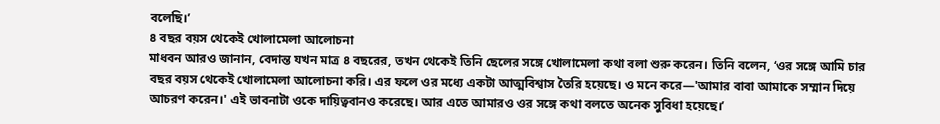বলেছি।’
৪ বছর বয়স থেকেই খোলামেলা আলোচনা
মাধবন আরও জানান, বেদান্ত যখন মাত্র ৪ বছরের, তখন থেকেই তিনি ছেলের সঙ্গে খোলামেলা কথা বলা শুরু করেন। তিনি বলেন, ‘ওর সঙ্গে আমি চার বছর বয়স থেকেই খোলামেলা আলোচনা করি। এর ফলে ওর মধ্যে একটা আত্মবিশ্বাস তৈরি হয়েছে। ও মনে করে—'আমার বাবা আমাকে সম্মান দিয়ে আচরণ করেন।' এই ভাবনাটা ওকে দায়িত্ববানও করেছে। আর এতে আমারও ওর সঙ্গে কথা বলতে অনেক সুবিধা হয়েছে।’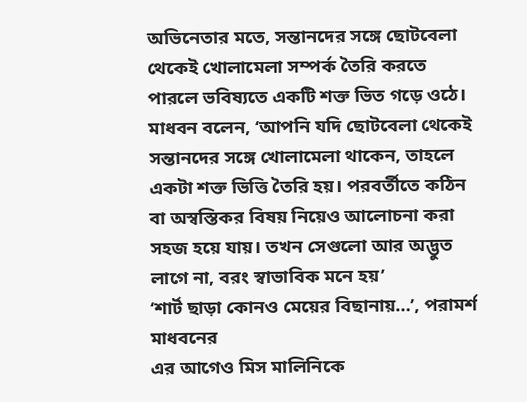অভিনেতার মতে, সন্তানদের সঙ্গে ছোটবেলা থেকেই খোলামেলা সম্পর্ক তৈরি করতে পারলে ভবিষ্যতে একটি শক্ত ভিত গড়ে ওঠে।
মাধবন বলেন, ‘আপনি যদি ছোটবেলা থেকেই সন্তানদের সঙ্গে খোলামেলা থাকেন, তাহলে একটা শক্ত ভিত্তি তৈরি হয়। পরবর্তীতে কঠিন বা অস্বস্তিকর বিষয় নিয়েও আলোচনা করা সহজ হয়ে যায়। তখন সেগুলো আর অদ্ভুত লাগে না, বরং স্বাভাবিক মনে হয়’
‘শার্ট ছাড়া কোনও মেয়ের বিছানায়…’, পরামর্শ মাধবনের
এর আগেও মিস মালিনিকে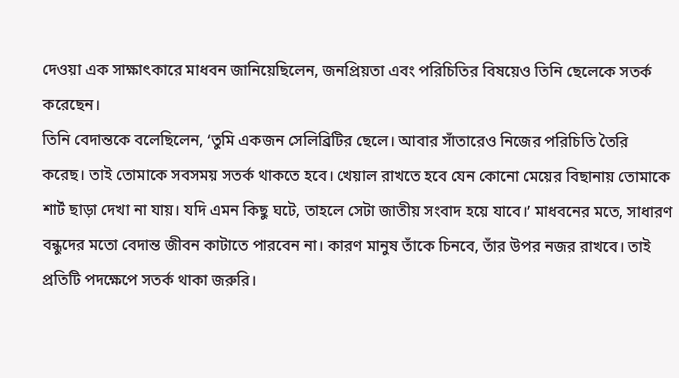দেওয়া এক সাক্ষাৎকারে মাধবন জানিয়েছিলেন, জনপ্রিয়তা এবং পরিচিতির বিষয়েও তিনি ছেলেকে সতর্ক করেছেন।
তিনি বেদান্তকে বলেছিলেন, ‘তুমি একজন সেলিব্রিটির ছেলে। আবার সাঁতারেও নিজের পরিচিতি তৈরি করেছ। তাই তোমাকে সবসময় সতর্ক থাকতে হবে। খেয়াল রাখতে হবে যেন কোনো মেয়ের বিছানায় তোমাকে শার্ট ছাড়া দেখা না যায়। যদি এমন কিছু ঘটে, তাহলে সেটা জাতীয় সংবাদ হয়ে যাবে।’ মাধবনের মতে, সাধারণ বন্ধুদের মতো বেদান্ত জীবন কাটাতে পারবেন না। কারণ মানুষ তাঁকে চিনবে, তাঁর উপর নজর রাখবে। তাই প্রতিটি পদক্ষেপে সতর্ক থাকা জরুরি।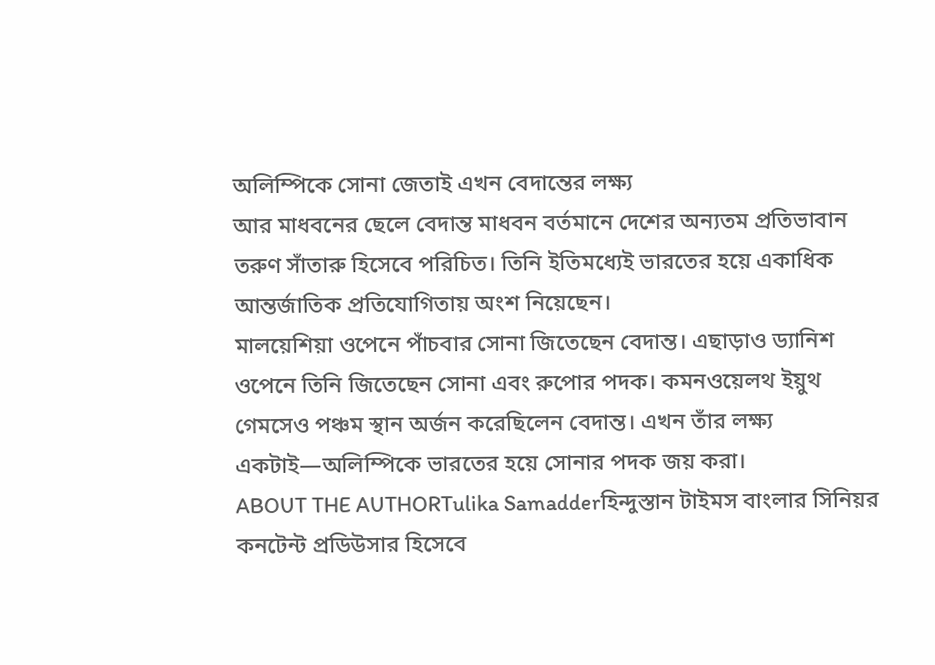অলিম্পিকে সোনা জেতাই এখন বেদান্তের লক্ষ্য
আর মাধবনের ছেলে বেদান্ত মাধবন বর্তমানে দেশের অন্যতম প্রতিভাবান তরুণ সাঁতারু হিসেবে পরিচিত। তিনি ইতিমধ্যেই ভারতের হয়ে একাধিক আন্তর্জাতিক প্রতিযোগিতায় অংশ নিয়েছেন।
মালয়েশিয়া ওপেনে পাঁচবার সোনা জিতেছেন বেদান্ত। এছাড়াও ড্যানিশ ওপেনে তিনি জিতেছেন সোনা এবং রুপোর পদক। কমনওয়েলথ ইয়ুথ গেমসেও পঞ্চম স্থান অর্জন করেছিলেন বেদান্ত। এখন তাঁর লক্ষ্য একটাই—অলিম্পিকে ভারতের হয়ে সোনার পদক জয় করা।
ABOUT THE AUTHORTulika Samadderহিন্দুস্তান টাইমস বাংলার সিনিয়র কনটেন্ট প্রডিউসার হিসেবে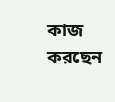কাজ করছেন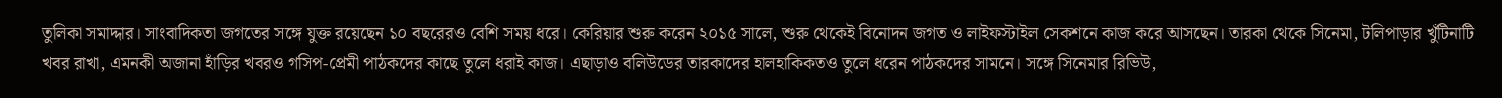তুলিকা সমাদ্দার। সাংবাদিকতা জগতের সঙ্গে যুক্ত রয়েছেন ১০ বছরেরও বেশি সময় ধরে। কেরিয়ার শুরু করেন ২০১৫ সালে, শুরু থেকেই বিনোদন জগত ও লাইফস্টাইল সেকশনে কাজ করে আসছেন। তারকা থেকে সিনেমা, টলিপাড়ার খুঁটিনাটি খবর রাখা, এমনকী অজানা হাঁড়ির খবরও গসিপ-প্রেমী পাঠকদের কাছে তুলে ধরাই কাজ। এছাড়াও বলিউডের তারকাদের হালহাকিকতও তুলে ধরেন পাঠকদের সামনে। সঙ্গে সিনেমার রিভিউ,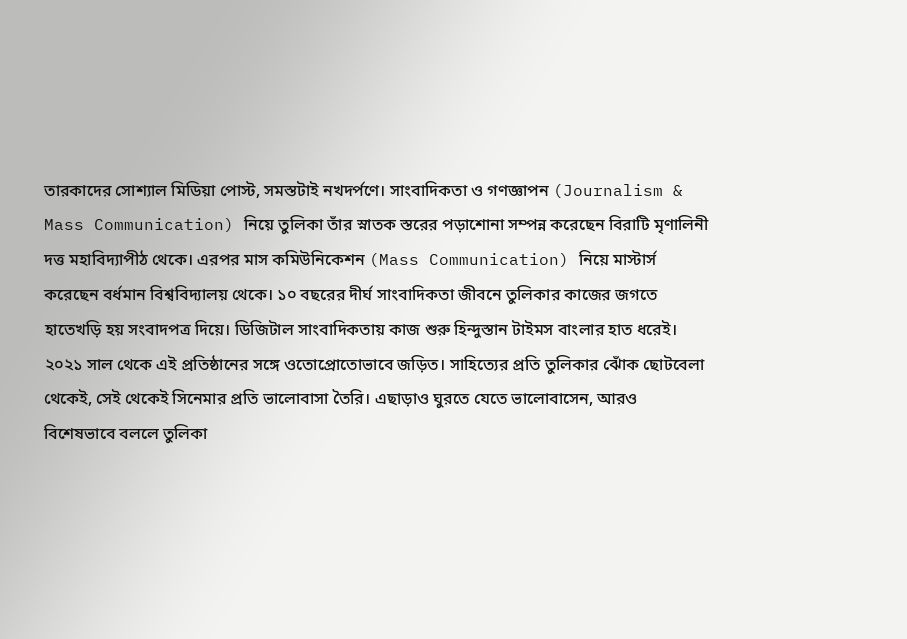তারকাদের সোশ্যাল মিডিয়া পোস্ট, সমস্তটাই নখদর্পণে। সাংবাদিকতা ও গণজ্ঞাপন (Journalism & Mass Communication) নিয়ে তুলিকা তাঁর স্নাতক স্তরের পড়াশোনা সম্পন্ন করেছেন বিরাটি মৃণালিনী দত্ত মহাবিদ্যাপীঠ থেকে। এরপর মাস কমিউনিকেশন (Mass Communication) নিয়ে মাস্টার্স করেছেন বর্ধমান বিশ্ববিদ্যালয় থেকে। ১০ বছরের দীর্ঘ সাংবাদিকতা জীবনে তুলিকার কাজের জগতে হাতেখড়ি হয় সংবাদপত্র দিয়ে। ডিজিটাল সাংবাদিকতায় কাজ শুরু হিন্দুস্তান টাইমস বাংলার হাত ধরেই। ২০২১ সাল থেকে এই প্রতিষ্ঠানের সঙ্গে ওতোপ্রোতোভাবে জড়িত। সাহিত্যের প্রতি তুলিকার ঝোঁক ছোটবেলা থেকেই, সেই থেকেই সিনেমার প্রতি ভালোবাসা তৈরি। এছাড়াও ঘুরতে যেতে ভালোবাসেন, আরও বিশেষভাবে বললে তুলিকা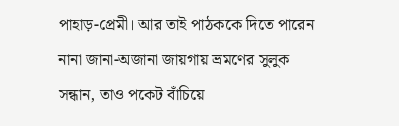পাহাড়-প্রেমী। আর তাই পাঠককে দিতে পারেন নানা জানা-অজানা জায়গায় ভ্রমণের সুলুক সন্ধান, তাও পকেট বাঁচিয়ে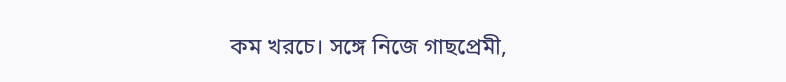কম খরচে। সঙ্গে নিজে গাছপ্রেমী,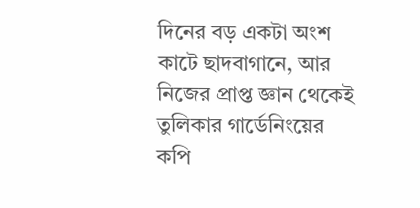দিনের বড় একটা অংশ কাটে ছাদবাগানে, আর নিজের প্রাপ্ত জ্ঞান থেকেই তুলিকার গার্ডেনিংয়ের কপি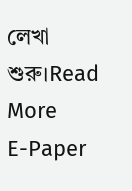লেখা শুরু।Read More
E-Paper